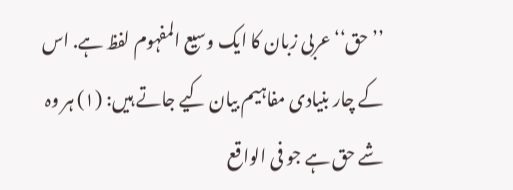’’حق‘‘ عربی زبان کا ایک وسیع المفہوم لفظ ہے. اس کے چار بنیادی مفاہیم بیان کیے جاتے ہیں: (۱) ہر وہ شے حق ہے جو فی الواقع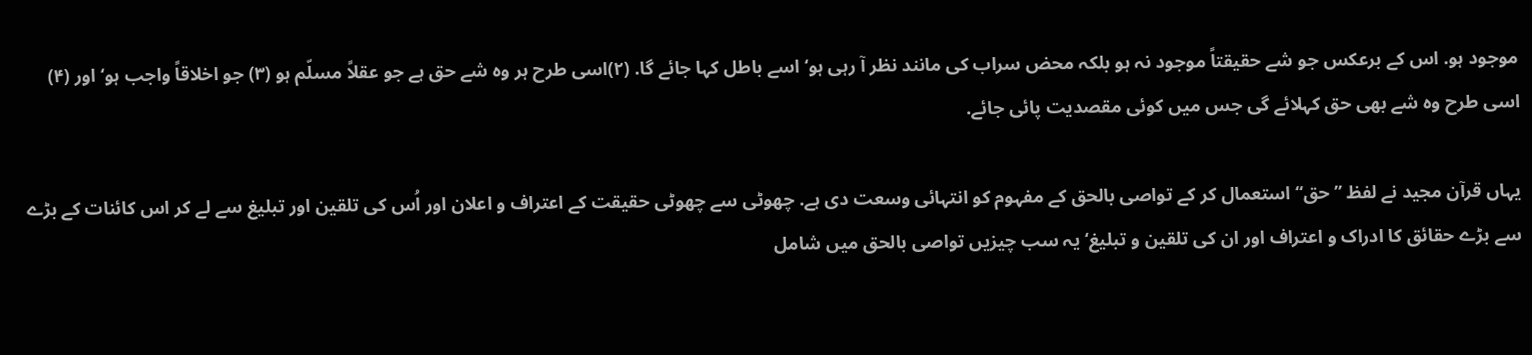موجود ہو. اس کے برعکس جو شے حقیقتاً موجود نہ ہو بلکہ محض سراب کی مانند نظر آ رہی ہو‘ اسے باطل کہا جائے گا. (۲)اسی طرح ہر وہ شے حق ہے جو عقلاً مسلّم ہو (۳) جو اخلاقاً واجب ہو‘ اور (۴) اسی طرح وہ شے بھی حق کہلائے گی جس میں کوئی مقصدیت پائی جائے.

یہاں قرآن مجید نے لفظ ’’حق‘‘ استعمال کر کے تواصی بالحق کے مفہوم کو انتہائی وسعت دی ہے. چھوٹی سے چھوٹی حقیقت کے اعتراف و اعلان اور اُس کی تلقین اور تبلیغ سے لے کر اس کائنات کے بڑے سے بڑے حقائق کا ادراک و اعتراف اور ان کی تلقین و تبلیغ‘ یہ سب چیزیں تواصی بالحق میں شامل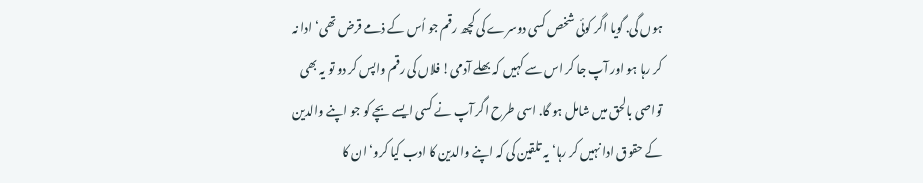ہوں گی. گویا اگر کوئی شخص کسی دوسرے کی کچھ رقم جو اُس کے ذمے قرض تھی‘ ادا نہ کر رہا ہو اور آپ جا کر اس سے کہیں کہ بھلے آدمی! فلاں کی رقم واپس کر دو تو یہ بھی تواصی بالحق میں شامل ہو گا. اسی طرح اگر آپ نے کسی ایسے بچے کو جو اپنے والدین کے حقوق ادا نہیں کر رہا‘ یہ تلقین کی کہ اپنے والدین کا ادب کیا کرو‘ ان کا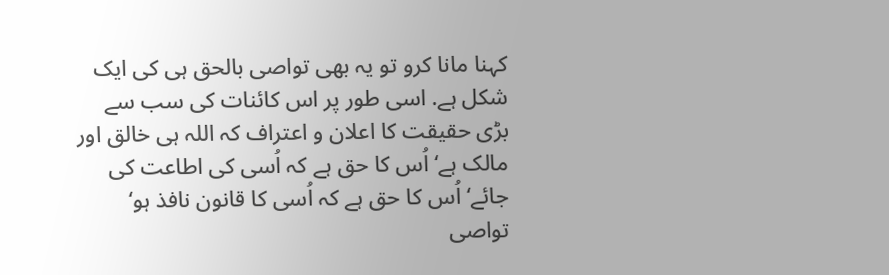کہنا مانا کرو تو یہ بھی تواصی بالحق ہی کی ایک شکل ہے. اسی طور پر اس کائنات کی سب سے بڑی حقیقت کا اعلان و اعتراف کہ اللہ ہی خالق اور مالک ہے‘ اُس کا حق ہے کہ اُسی کی اطاعت کی جائے‘ اُس کا حق ہے کہ اُسی کا قانون نافذ ہو‘ تواصی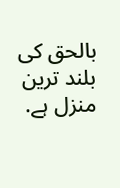بالحق کی بلند ترین منزل ہے.